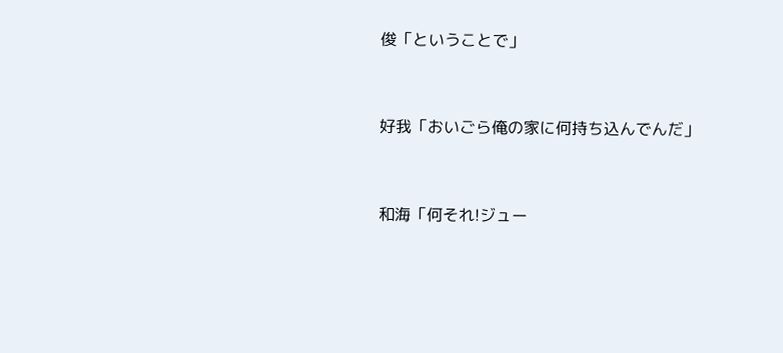俊「ということで」


好我「おいごら俺の家に何持ち込んでんだ」


和海「何それ!ジュー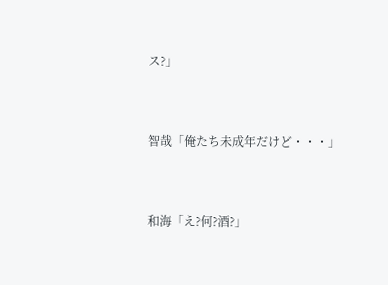ス?」


智哉「俺たち未成年だけど・・・」


和海「え?何?酒?」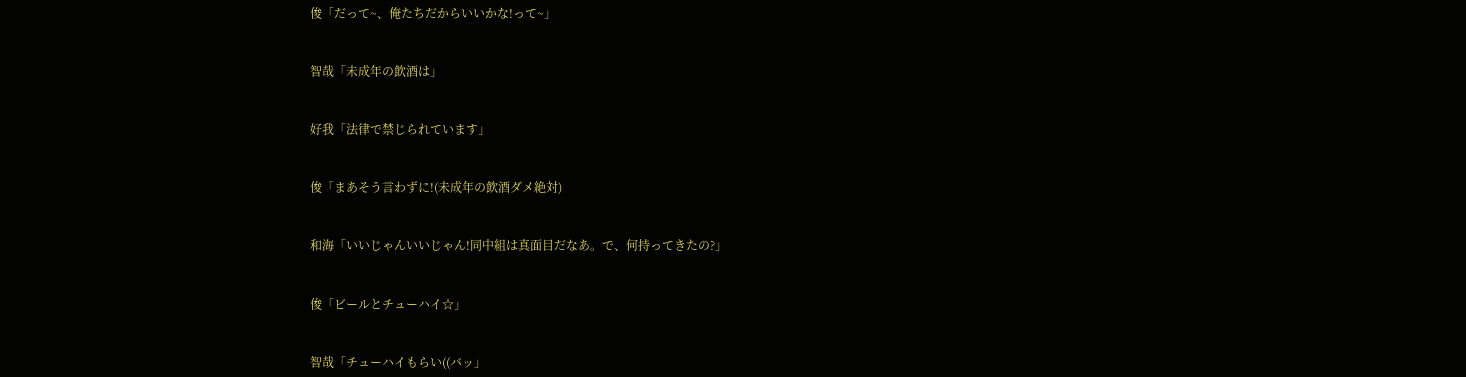俊「だって~、俺たちだからいいかな!って~」


智哉「未成年の飲酒は」


好我「法律で禁じられています」


俊「まあそう言わずに!(未成年の飲酒ダメ絶対)


和海「いいじゃんいいじゃん!同中組は真面目だなあ。で、何持ってきたの?」


俊「ビールとチューハイ☆」


智哉「チューハイもらい((バッ」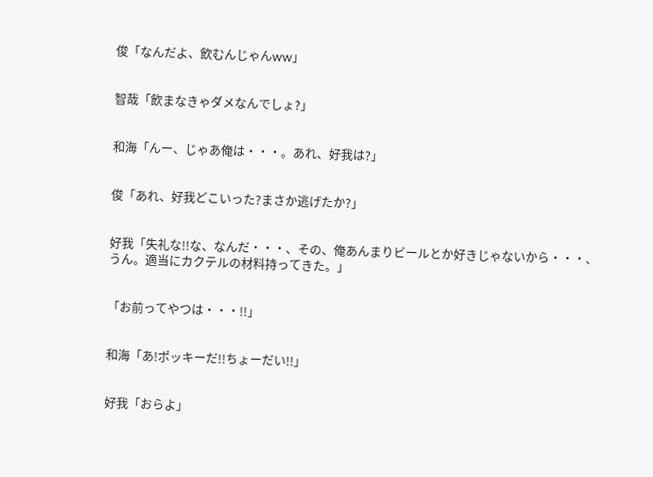俊「なんだよ、飲むんじゃんww」


智哉「飲まなきゃダメなんでしょ?」


和海「んー、じゃあ俺は・・・。あれ、好我は?」


俊「あれ、好我どこいった?まさか逃げたか?」


好我「失礼な!!な、なんだ・・・、その、俺あんまりビールとか好きじゃないから・・・、うん。適当にカクテルの材料持ってきた。」


「お前ってやつは・・・!!」


和海「あ!ポッキーだ!!ちょーだい!!」


好我「おらよ」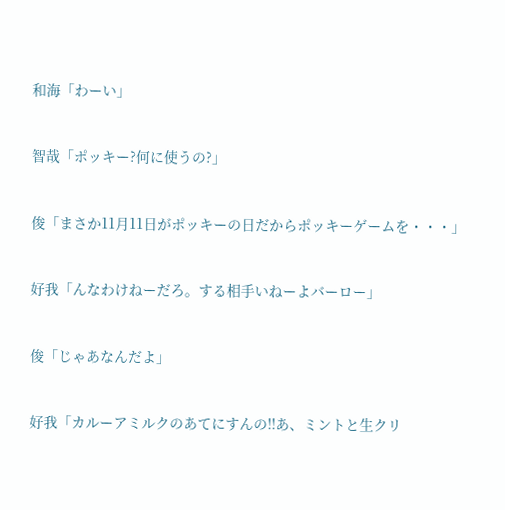和海「わーい」


智哉「ポッキー?何に使うの?」


俊「まさか11月11日がポッキーの日だからポッキーゲームを・・・」


好我「んなわけねーだろ。する相手いねーよバーロー」


俊「じゃあなんだよ」


好我「カルーアミルクのあてにすんの!!あ、ミントと生クリ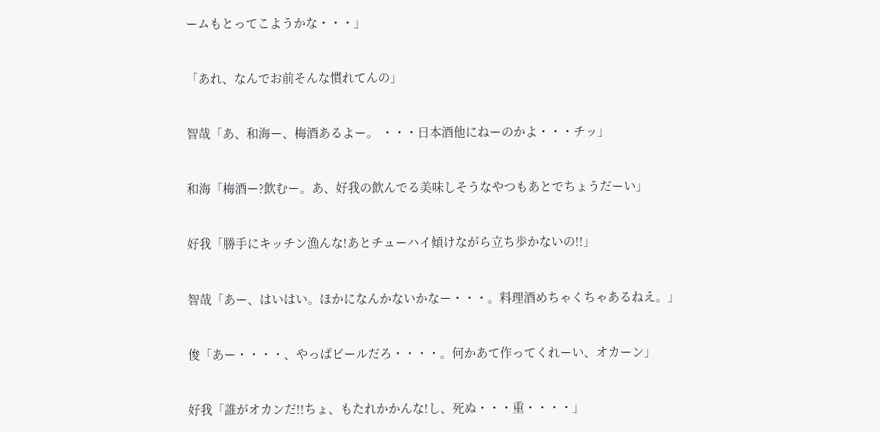ームもとってこようかな・・・」


「あれ、なんでお前そんな慣れてんの」


智哉「あ、和海ー、梅酒あるよー。 ・・・日本酒他にねーのかよ・・・チッ」


和海「梅酒ー?飲むー。あ、好我の飲んでる美味しそうなやつもあとでちょうだーい」


好我「勝手にキッチン漁んな!あとチューハイ傾けながら立ち歩かないの!!」


智哉「あー、はいはい。ほかになんかないかなー・・・。料理酒めちゃくちゃあるねえ。」


俊「あー・・・・、やっぱビールだろ・・・・。何かあて作ってくれーい、オカーン」


好我「誰がオカンだ!!ちょ、もたれかかんな!し、死ぬ・・・重・・・・」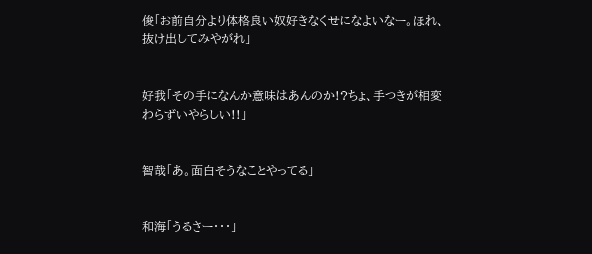俊「お前自分より体格良い奴好きなくせになよいなー。ほれ、抜け出してみやがれ」


好我「その手になんか意味はあんのか!?ちょ、手つきが相変わらずいやらしい!!」


智哉「あ。面白そうなことやってる」


和海「うるさー・・・」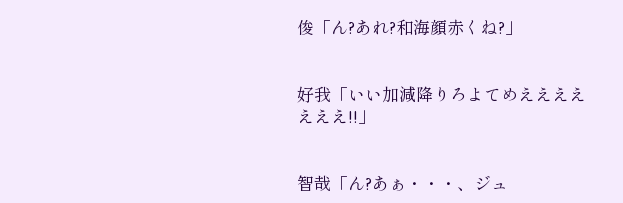俊「ん?あれ?和海顔赤くね?」


好我「いい加減降りろよてめえええええええ!!」


智哉「ん?あぁ・・・、ジュ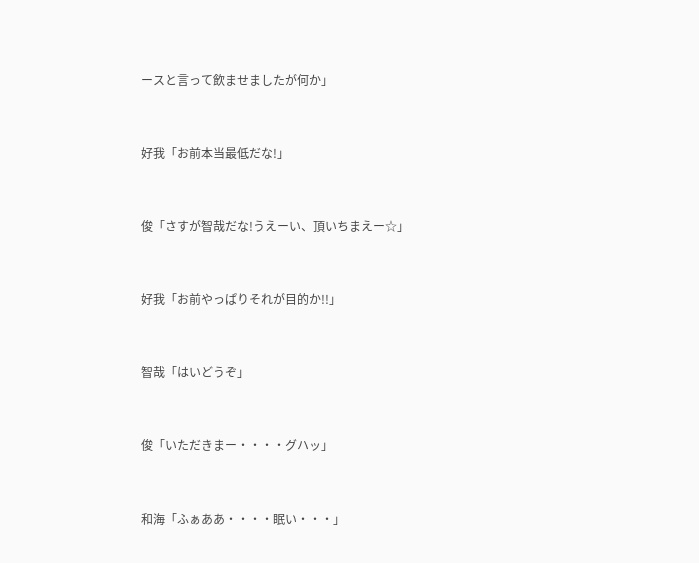ースと言って飲ませましたが何か」


好我「お前本当最低だな!」


俊「さすが智哉だな!うえーい、頂いちまえー☆」


好我「お前やっぱりそれが目的か!!」


智哉「はいどうぞ」


俊「いただきまー・・・・グハッ」


和海「ふぁああ・・・・眠い・・・」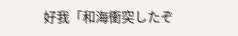好我「和海衝突したぞ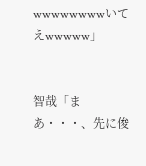wwwwwwwwいてえwwwww」


智哉「まあ・・・、先に俊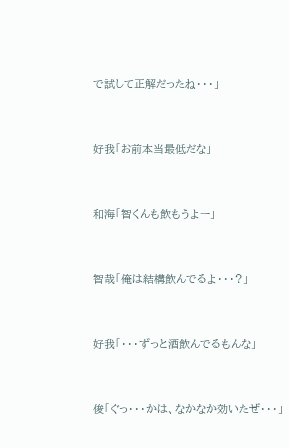で試して正解だったね・・・」


好我「お前本当最低だな」


和海「智くんも飲もうよー」


智哉「俺は結構飲んでるよ・・・?」


好我「・・・ずっと酒飲んでるもんな」


俊「ぐっ・・・かは、なかなか効いたぜ・・・」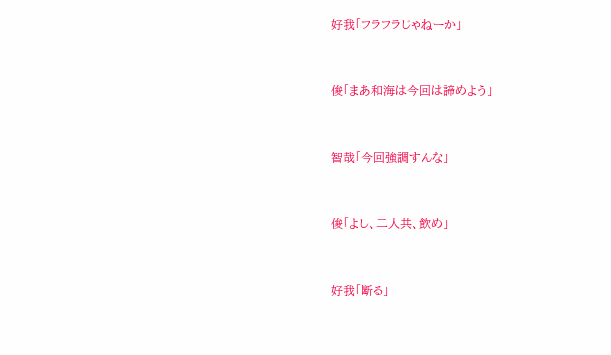好我「フラフラじゃねーか」


俊「まあ和海は今回は諦めよう」


智哉「今回強調すんな」


俊「よし、二人共、飲め」


好我「断る」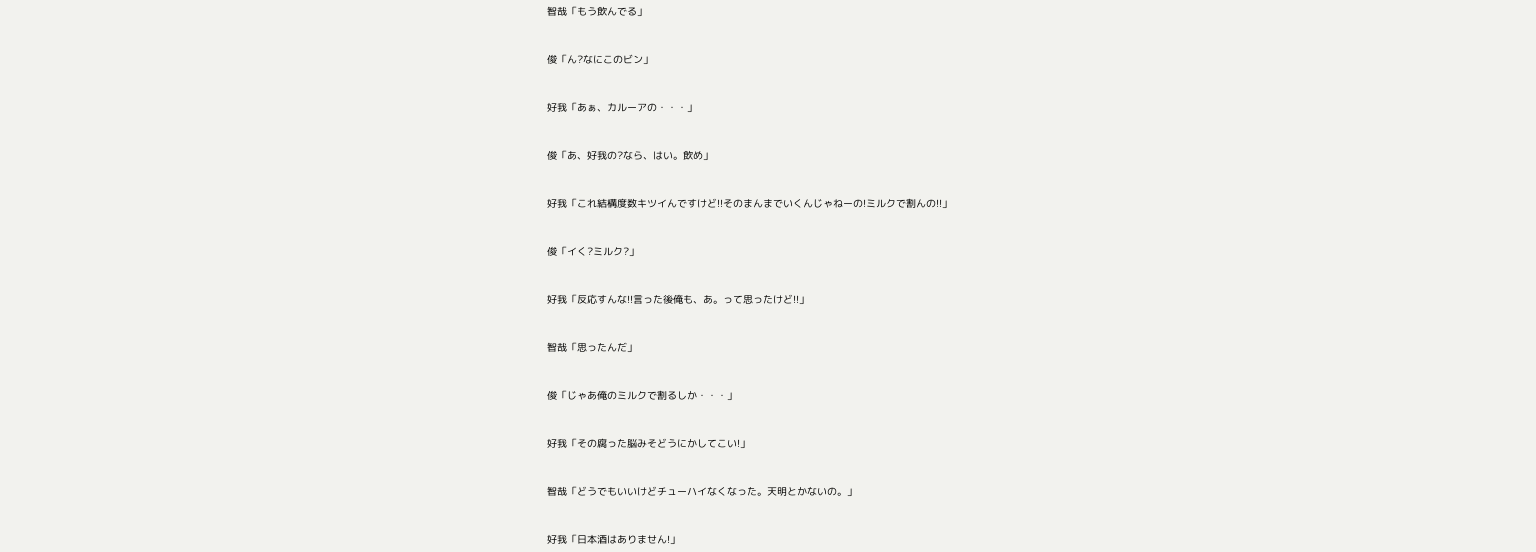智哉「もう飲んでる」


俊「ん?なにこのビン」


好我「あぁ、カルーアの・・・」


俊「あ、好我の?なら、はい。飲め」


好我「これ結構度数キツイんですけど!!そのまんまでいくんじゃねーの!ミルクで割んの!!」


俊「イく?ミルク?」


好我「反応すんな!!言った後俺も、あ。って思ったけど!!」


智哉「思ったんだ」


俊「じゃあ俺のミルクで割るしか・・・」


好我「その腐った脳みそどうにかしてこい!」


智哉「どうでもいいけどチューハイなくなった。天明とかないの。」


好我「日本酒はありません!」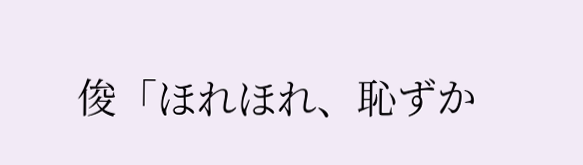俊「ほれほれ、恥ずか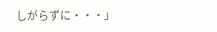しがらずに・・・」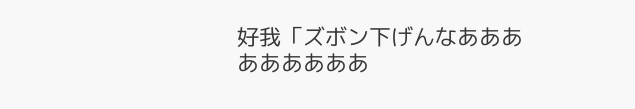好我「ズボン下げんなあああああああああ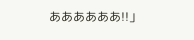ああああああ!!」